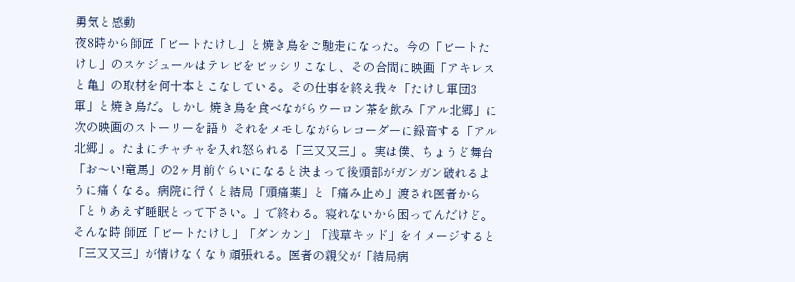勇気と感動
夜8時から師匠「ビートたけし」と焼き鳥をご馳走になった。今の「ビートたけし」のスケジュールはテレビをビッシリこなし、その合間に映画「アキレスと亀」の取材を何十本とこなしている。その仕事を終え我々「たけし軍団3軍」と焼き鳥だ。しかし 焼き鳥を食べながらウーロン茶を飲み「アル北郷」に次の映画のストーリーを語り それをメモしながらレコーダーに録音する「アル北郷」。たまにチャチャを入れ怒られる「三又又三」。実は僕、ちょうど舞台「お〜い!竜馬」の2ヶ月前ぐらいになると決まって後頭部がガンガン破れるように痛くなる。病院に行くと結局「頭痛薬」と「痛み止め」渡され医者から「とりあえず睡眠とって下さい。」で終わる。寝れないから困ってんだけど。そんな時 師匠「ビートたけし」「ダンカン」「浅草キッド」をイメージすると「三又又三」が情けなくなり頑張れる。医者の親父が「結局病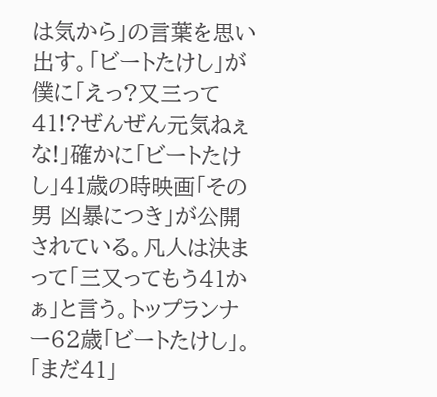は気から」の言葉を思い出す。「ビートたけし」が僕に「えっ?又三って41!?ぜんぜん元気ねぇな!」確かに「ビートたけし」41歳の時映画「その男 凶暴につき」が公開されている。凡人は決まって「三又ってもう41かぁ」と言う。トップランナー62歳「ビートたけし」。「まだ41」